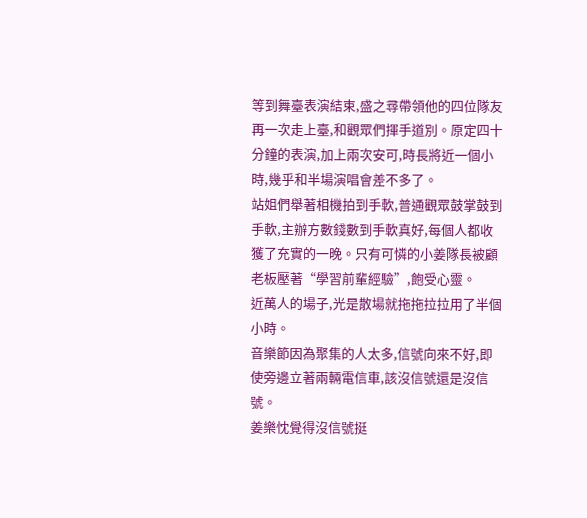等到舞臺表演結束,盛之尋帶領他的四位隊友再一次走上臺,和觀眾們揮手道別。原定四十分鐘的表演,加上兩次安可,時長將近一個小時,幾乎和半場演唱會差不多了。
站姐們舉著相機拍到手軟,普通觀眾鼓掌鼓到手軟,主辦方數錢數到手軟真好,每個人都收獲了充實的一晚。只有可憐的小姜隊長被顧老板壓著“學習前輩經驗”,飽受心靈。
近萬人的場子,光是散場就拖拖拉拉用了半個小時。
音樂節因為聚集的人太多,信號向來不好,即使旁邊立著兩輛電信車,該沒信號還是沒信號。
姜樂忱覺得沒信號挺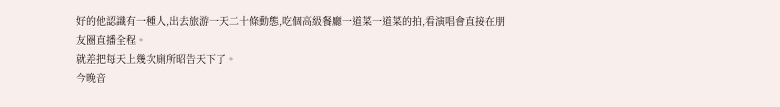好的他認識有一種人,出去旅游一天二十條動態,吃個高級餐廳一道菜一道菜的拍,看演唱會直接在朋友圈直播全程。
就差把每天上幾次廁所昭告天下了。
今晚音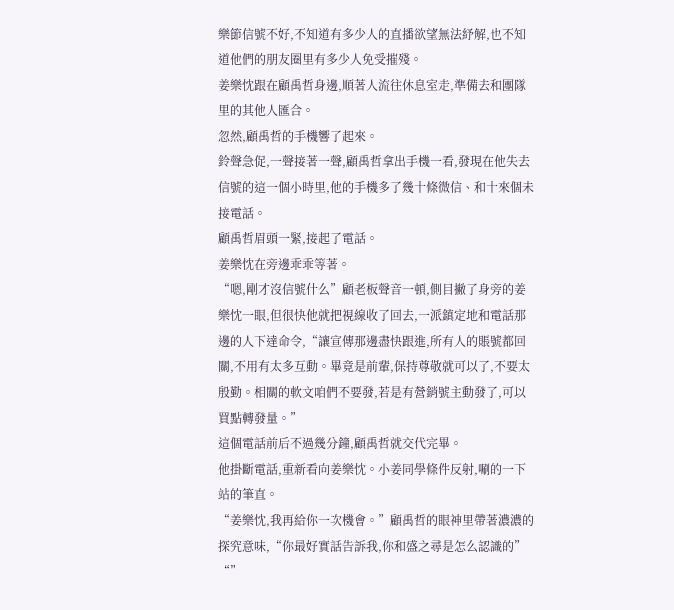樂節信號不好,不知道有多少人的直播欲望無法紓解,也不知道他們的朋友圈里有多少人免受摧殘。
姜樂忱跟在顧禹哲身邊,順著人流往休息室走,準備去和團隊里的其他人匯合。
忽然,顧禹哲的手機響了起來。
鈴聲急促,一聲接著一聲,顧禹哲拿出手機一看,發現在他失去信號的這一個小時里,他的手機多了幾十條微信、和十來個未接電話。
顧禹哲眉頭一緊,接起了電話。
姜樂忱在旁邊乖乖等著。
“嗯,剛才沒信號什么”顧老板聲音一頓,側目撇了身旁的姜樂忱一眼,但很快他就把視線收了回去,一派鎮定地和電話那邊的人下達命令,“讓宣傳那邊盡快跟進,所有人的賬號都回關,不用有太多互動。畢竟是前輩,保持尊敬就可以了,不要太殷勤。相關的軟文咱們不要發,若是有營銷號主動發了,可以買點轉發量。”
這個電話前后不過幾分鐘,顧禹哲就交代完畢。
他掛斷電話,重新看向姜樂忱。小姜同學條件反射,唰的一下站的筆直。
“姜樂忱,我再給你一次機會。”顧禹哲的眼神里帶著濃濃的探究意味,“你最好實話告訴我,你和盛之尋是怎么認識的”
“”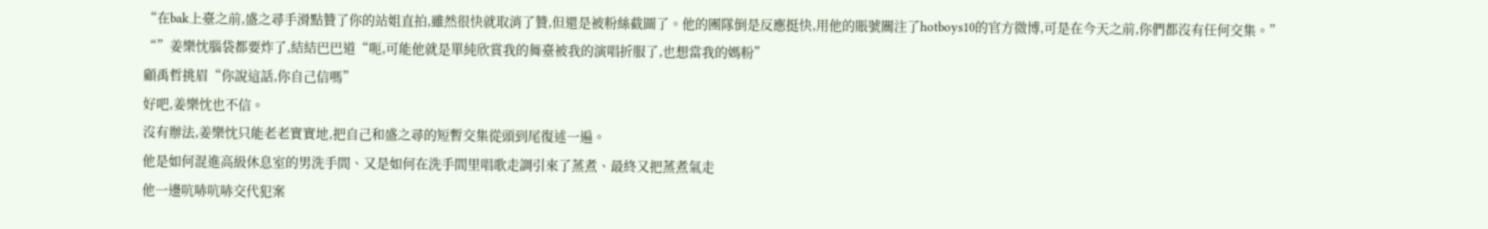“在bak上臺之前,盛之尋手滑點贊了你的站姐直拍,雖然很快就取消了贊,但還是被粉絲截圖了。他的團隊倒是反應挺快,用他的賬號關注了hotboys10的官方微博,可是在今天之前,你們都沒有任何交集。”
“”姜樂忱腦袋都要炸了,結結巴巴道“呃,可能他就是單純欣賞我的舞臺被我的演唱折服了,也想當我的媽粉”
顧禹哲挑眉“你說這話,你自己信嗎”
好吧,姜樂忱也不信。
沒有辦法,姜樂忱只能老老實實地,把自己和盛之尋的短暫交集從頭到尾復述一遍。
他是如何混進高級休息室的男洗手間、又是如何在洗手間里唱歌走調引來了蒸煮、最終又把蒸煮氣走
他一邊吭哧吭哧交代犯案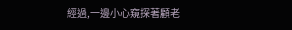經過,一邊小心窺探著顧老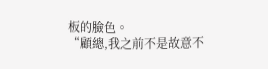板的臉色。
“顧總,我之前不是故意不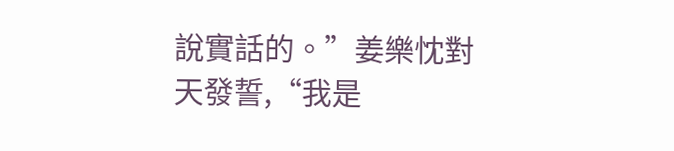說實話的。”姜樂忱對天發誓,“我是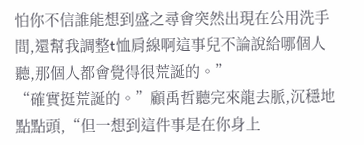怕你不信誰能想到盛之尋會突然出現在公用洗手間,還幫我調整t恤肩線啊這事兒不論說給哪個人聽,那個人都會覺得很荒誕的。”
“確實挺荒誕的。”顧禹哲聽完來龍去脈,沉穩地點點頭,“但一想到這件事是在你身上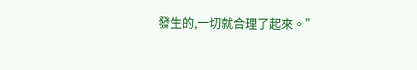發生的,一切就合理了起來。”